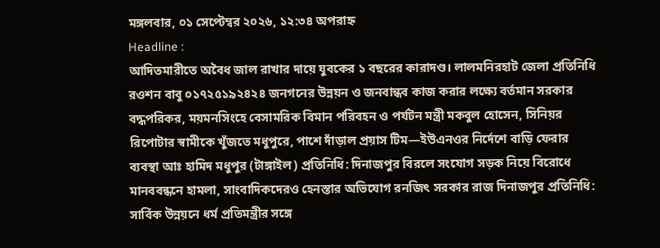মঙ্গলবার, ০১ সেপ্টেম্বর ২০২৬, ১২:৩৪ অপরাহ্ন
Headline :
আদিতমারীতে অবৈধ জাল রাখার দায়ে যুবকের ১ বছরের কারাদণ্ড। লালমনিরহাট জেলা প্রতিনিধি রওশন বাবু ০১৭২৫১৯২৪২৪ জনগনের উন্নয়ন ও জনবান্ধব কাজ করার লক্ষ্যে বর্তমান সরকার বদ্ধপরিকর, ময়মনসিংহে বেসামরিক বিমান পরিবহন ও পর্যটন মন্ত্রী মকবুল হোসেন, সিনিয়র রিপোটার স্বামীকে খুঁজতে মধুপুরে, পাশে দাঁড়াল প্রয়াস টিম—ইউএনওর নির্দেশে বাড়ি ফেরার ব্যবস্থা আঃ হামিদ মধুপুর (টাঙ্গাইল) প্রতিনিধি: দিনাজপুর বিরলে সংযোগ সড়ক নিয়ে বিরোধে মানববন্ধনে হামলা, সাংবাদিকদেরও হেনস্তার অভিযোগ রনজিৎ সরকার রাজ দিনাজপুর প্রতিনিধি: সার্বিক উন্নয়নে ধর্ম প্রতিমন্ত্রীর সঙ্গে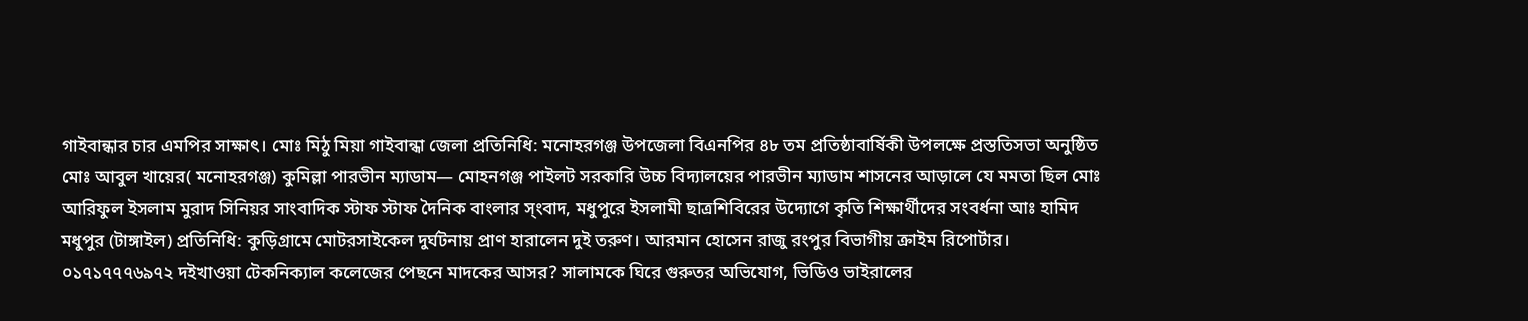গাইবান্ধার চার এমপির সাক্ষাৎ। মোঃ মিঠু মিয়া গাইবান্ধা জেলা প্রতিনিধি: মনোহরগঞ্জ উপজেলা বিএনপির ৪৮ তম প্রতিষ্ঠাবার্ষিকী উপলক্ষে প্রস্ততিসভা অনুষ্ঠিত মোঃ আবুল খায়ের( মনোহরগঞ্জ) কুমিল্লা পারভীন ম্যাডাম— মোহনগঞ্জ পাইলট সরকারি উচ্চ বিদ্যালয়ের পারভীন ম্যাডাম শাসনের আড়ালে যে মমতা ছিল মোঃ আরিফুল ইসলাম মুরাদ সিনিয়র সাংবাদিক স্টাফ স্টাফ দৈনিক বাংলার স্ংবাদ, মধুপুরে ইসলামী ছাত্রশিবিরের উদ্যোগে কৃতি শিক্ষার্থীদের সংবর্ধনা আঃ হামিদ মধুপুর (টাঙ্গাইল) প্রতিনিধি: কুড়িগ্রামে মোটরসাইকেল দুর্ঘটনায় প্রাণ হারালেন দুই তরুণ। আরমান হোসেন রাজু রংপুর বিভাগীয় ক্রাইম রিপোর্টার। ০১৭১৭৭৭৬৯৭২ দইখাওয়া টেকনিক্যাল কলেজের পেছনে মাদকের আসর? সালামকে ঘিরে গুরুতর অভিযোগ, ভিডিও ভাইরালের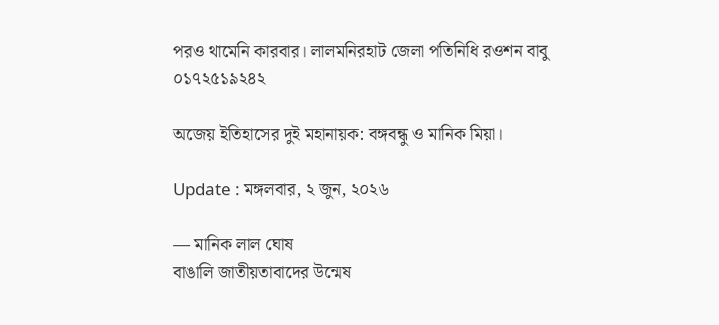পরও থামেনি কারবার। লালমনিরহাট জেলা পতিনিধি রওশন বাবু ০১৭২৫১৯২৪২

অজেয় ইতিহাসের দুই মহানায়ক: বঙ্গবন্ধু ও মানিক মিয়া।

Update : মঙ্গলবার, ২ জুন, ২০২৬

— মানিক লাল ঘোষ
বাঙালি জাতীয়তাবাদের উন্মেষ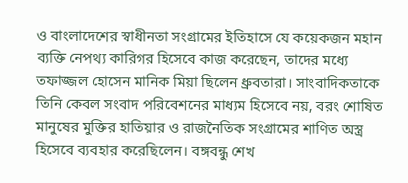ও বাংলাদেশের স্বাধীনতা সংগ্রামের ইতিহাসে যে কয়েকজন মহান ব্যক্তি নেপথ্য কারিগর হিসেবে কাজ করেছেন, তাদের মধ্যে তফাজ্জল হোসেন মানিক মিয়া ছিলেন ধ্রুবতারা। সাংবাদিকতাকে তিনি কেবল সংবাদ পরিবেশনের মাধ্যম হিসেবে নয়, বরং শোষিত মানুষের মুক্তির হাতিয়ার ও রাজনৈতিক সংগ্রামের শাণিত অস্ত্র হিসেবে ব্যবহার করেছিলেন। বঙ্গবন্ধু শেখ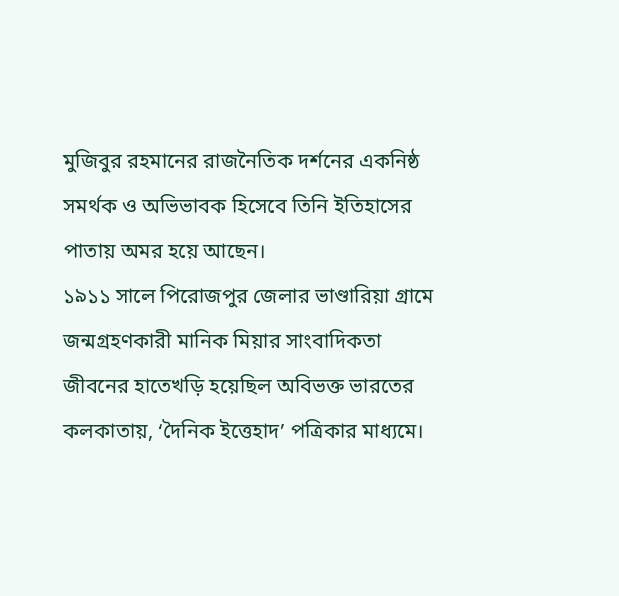মুজিবুর রহমানের রাজনৈতিক দর্শনের একনিষ্ঠ সমর্থক ও অভিভাবক হিসেবে তিনি ইতিহাসের পাতায় অমর হয়ে আছেন।
১৯১১ সালে পিরোজপুর জেলার ভাণ্ডারিয়া গ্রামে জন্মগ্রহণকারী মানিক মিয়ার সাংবাদিকতা জীবনের হাতেখড়ি হয়েছিল অবিভক্ত ভারতের কলকাতায়, ‘দৈনিক ইত্তেহাদ’ পত্রিকার মাধ্যমে।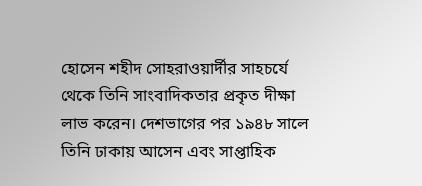হোসেন শহীদ সোহরাওয়ার্দীর সাহচর্যে থেকে তিনি সাংবাদিকতার প্রকৃত দীক্ষা লাভ করেন। দেশভাগের পর ১৯৪৮ সালে তিনি ঢাকায় আসেন এবং সাপ্তাহিক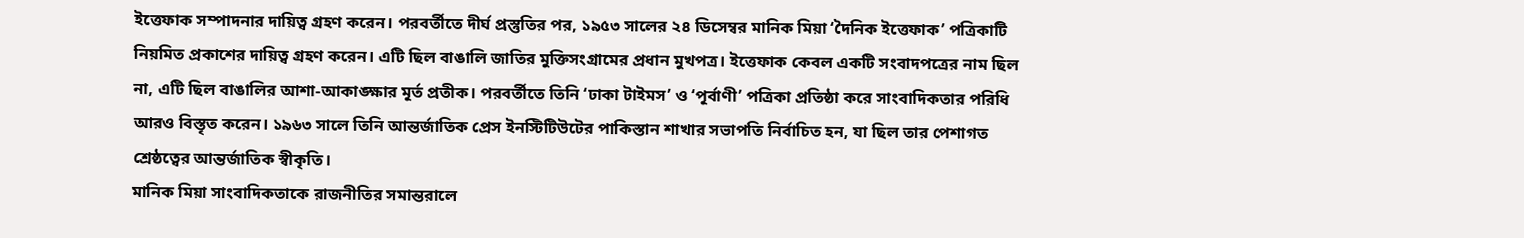ইত্তেফাক সম্পাদনার দায়িত্ব গ্রহণ করেন। পরবর্তীতে দীর্ঘ প্রস্তুতির পর, ১৯৫৩ সালের ২৪ ডিসেম্বর মানিক মিয়া ‘দৈনিক ইত্তেফাক’ পত্রিকাটি নিয়মিত প্রকাশের দায়িত্ব গ্রহণ করেন। এটি ছিল বাঙালি জাতির মুক্তিসংগ্রামের প্রধান মুখপত্র। ইত্তেফাক কেবল একটি সংবাদপত্রের নাম ছিল না, এটি ছিল বাঙালির আশা-আকাঙ্ক্ষার মূর্ত প্রতীক। পরবর্তীতে তিনি ‘ঢাকা টাইমস’ ও ‘পূর্বাণী’ পত্রিকা প্রতিষ্ঠা করে সাংবাদিকতার পরিধি আরও বিস্তৃত করেন। ১৯৬৩ সালে তিনি আন্তর্জাতিক প্রেস ইনস্টিটিউটের পাকিস্তান শাখার সভাপতি নির্বাচিত হন, যা ছিল তার পেশাগত শ্রেষ্ঠত্বের আন্তর্জাতিক স্বীকৃতি।
মানিক মিয়া সাংবাদিকতাকে রাজনীতির সমান্তরালে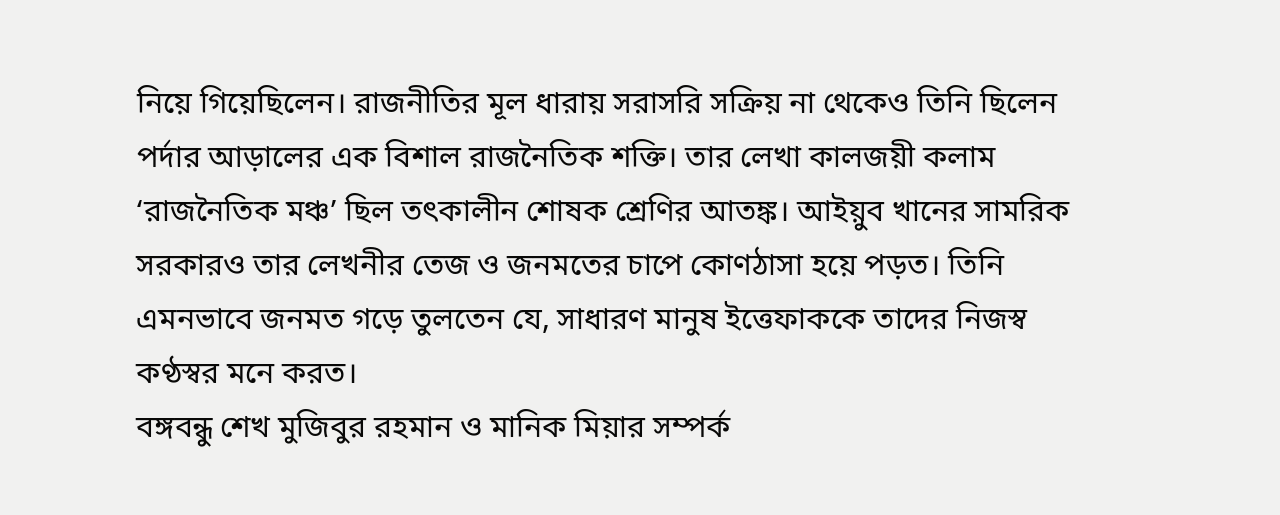নিয়ে গিয়েছিলেন। রাজনীতির মূল ধারায় সরাসরি সক্রিয় না থেকেও তিনি ছিলেন পর্দার আড়ালের এক বিশাল রাজনৈতিক শক্তি। তার লেখা কালজয়ী কলাম ‘রাজনৈতিক মঞ্চ’ ছিল তৎকালীন শোষক শ্রেণির আতঙ্ক। আইয়ুব খানের সামরিক সরকারও তার লেখনীর তেজ ও জনমতের চাপে কোণঠাসা হয়ে পড়ত। তিনি এমনভাবে জনমত গড়ে তুলতেন যে, সাধারণ মানুষ ইত্তেফাককে তাদের নিজস্ব কণ্ঠস্বর মনে করত।
বঙ্গবন্ধু শেখ মুজিবুর রহমান ও মানিক মিয়ার সম্পর্ক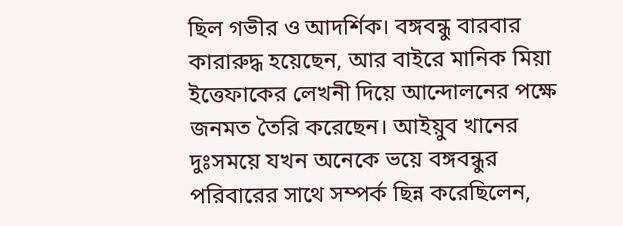ছিল গভীর ও আদর্শিক। বঙ্গবন্ধু বারবার কারারুদ্ধ হয়েছেন, আর বাইরে মানিক মিয়া ইত্তেফাকের লেখনী দিয়ে আন্দোলনের পক্ষে জনমত তৈরি করেছেন। আইয়ুব খানের দুঃসময়ে যখন অনেকে ভয়ে বঙ্গবন্ধুর পরিবারের সাথে সম্পর্ক ছিন্ন করেছিলেন,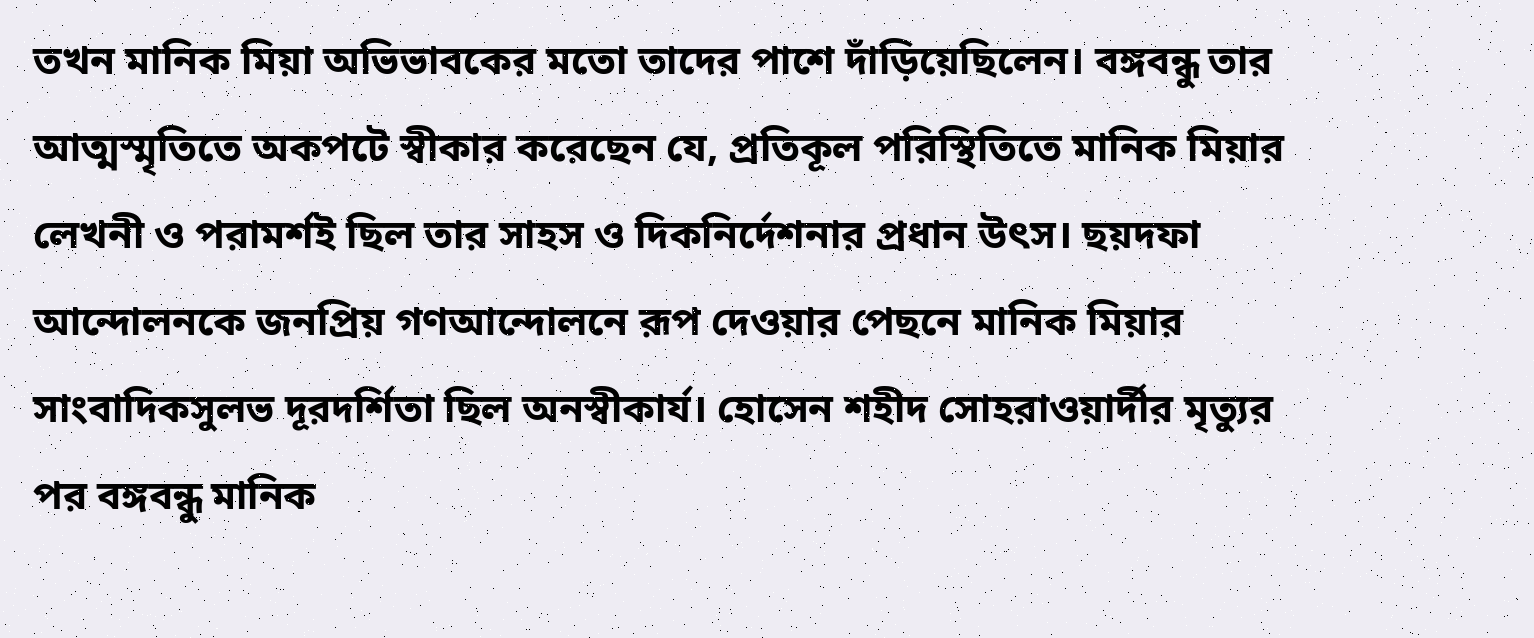তখন মানিক মিয়া অভিভাবকের মতো তাদের পাশে দাঁড়িয়েছিলেন। বঙ্গবন্ধু তার আত্মস্মৃতিতে অকপটে স্বীকার করেছেন যে, প্রতিকূল পরিস্থিতিতে মানিক মিয়ার লেখনী ও পরামর্শই ছিল তার সাহস ও দিকনির্দেশনার প্রধান উৎস। ছয়দফা আন্দোলনকে জনপ্রিয় গণআন্দোলনে রূপ দেওয়ার পেছনে মানিক মিয়ার সাংবাদিকসুলভ দূরদর্শিতা ছিল অনস্বীকার্য। হোসেন শহীদ সোহরাওয়ার্দীর মৃত্যুর পর বঙ্গবন্ধু মানিক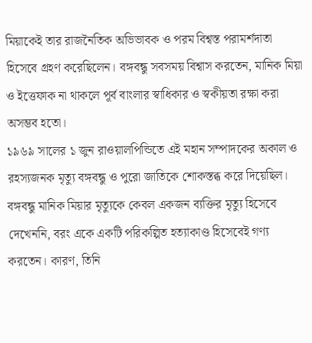মিয়াকেই তার রাজনৈতিক অভিভাবক ও পরম বিশ্বস্ত পরামর্শদাতা হিসেবে গ্রহণ করেছিলেন। বঙ্গবন্ধু সবসময় বিশ্বাস করতেন, মানিক মিয়া ও ইত্তেফাক না থাকলে পূর্ব বাংলার স্বাধিকার ও স্বকীয়তা রক্ষা করা অসম্ভব হতো।
১৯৬৯ সালের ১ জুন রাওয়ালপিন্ডিতে এই মহান সম্পাদকের অকাল ও রহস্যজনক মৃত্যু বঙ্গবন্ধু ও পুরো জাতিকে শোকস্তব্ধ করে দিয়েছিল। বঙ্গবন্ধু মানিক মিয়ার মৃত্যুকে কেবল একজন ব্যক্তির মৃত্যু হিসেবে দেখেননি, বরং একে একটি পরিকল্পিত হত্যাকাণ্ড হিসেবেই গণ্য করতেন। কারণ, তিনি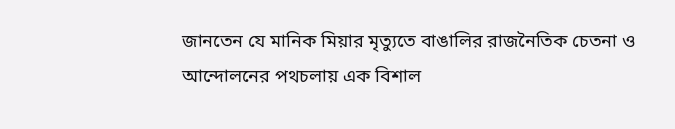জানতেন যে মানিক মিয়ার মৃত্যুতে বাঙালির রাজনৈতিক চেতনা ও আন্দোলনের পথচলায় এক বিশাল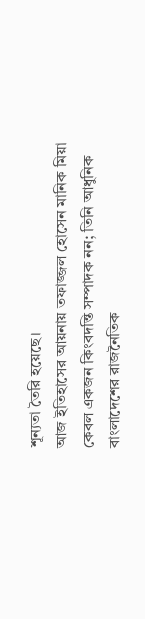শূন্যতা তৈরি হয়েছে।
আজ ইতিহাসের আয়নায় তফাজ্জল হোসেন মানিক মিয়া কেবল একজন কিংবদন্তি সম্পাদক নন; তিনি আধুনিক বাংলাদেশের রাজনৈতিক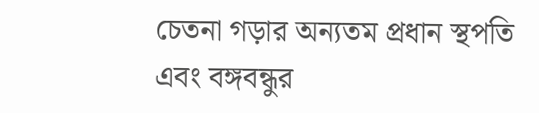চেতনা গড়ার অন্যতম প্রধান স্থপতি এবং বঙ্গবন্ধুর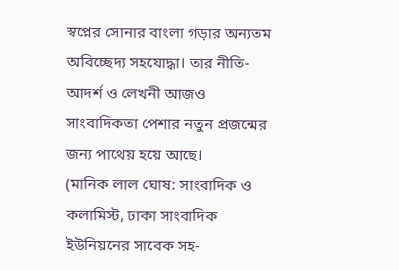স্বপ্নের সোনার বাংলা গড়ার অন্যতম অবিচ্ছেদ্য সহযোদ্ধা। তার নীতি-আদর্শ ও লেখনী আজও সাংবাদিকতা পেশার নতুন প্রজন্মের জন্য পাথেয় হয়ে আছে।
(মানিক লাল ঘোষ: সাংবাদিক ও কলামিস্ট, ঢাকা সাংবাদিক ইউনিয়নের সাবেক সহ-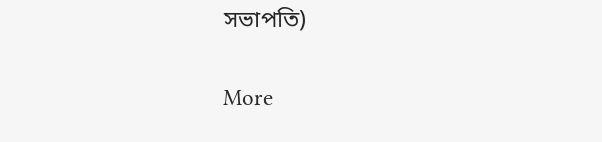সভাপতি)


More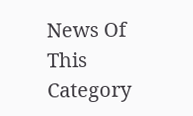News Of This Category